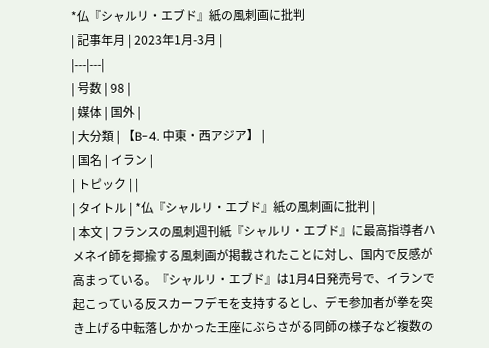*仏『シャルリ・エブド』紙の風刺画に批判
| 記事年月 | 2023年1月-3月 |
|---|---|
| 号数 | 98 |
| 媒体 | 国外 |
| 大分類 | 【B-4. 中東・西アジア】 |
| 国名 | イラン |
| トピック | |
| タイトル | *仏『シャルリ・エブド』紙の風刺画に批判 |
| 本文 | フランスの風刺週刊紙『シャルリ・エブド』に最高指導者ハメネイ師を揶揄する風刺画が掲載されたことに対し、国内で反感が高まっている。『シャルリ・エブド』は1月4日発売号で、イランで起こっている反スカーフデモを支持するとし、デモ参加者が拳を突き上げる中転落しかかった王座にぶらさがる同師の様子など複数の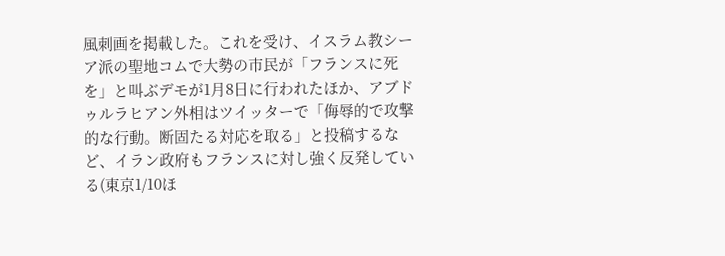風刺画を掲載した。これを受け、イスラム教シーア派の聖地コムで大勢の市民が「フランスに死を」と叫ぶデモが1月8日に行われたほか、アブドゥルラヒアン外相はツイッターで「侮辱的で攻撃的な行動。断固たる対応を取る」と投稿するなど、イラン政府もフランスに対し強く反発している(東京1/10ほ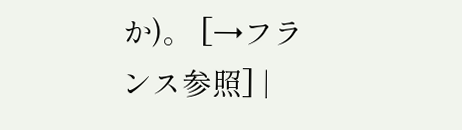か)。 [→フランス参照] |